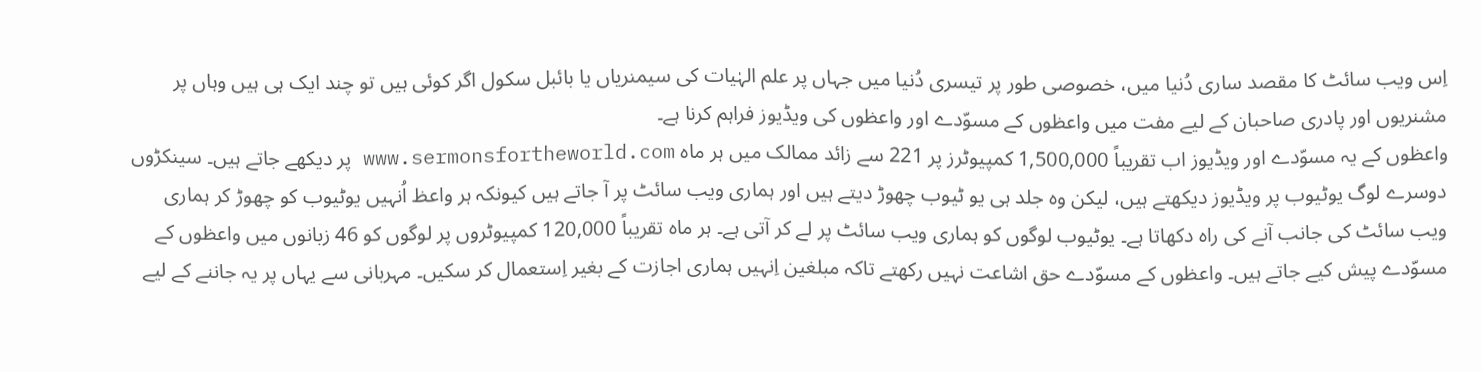اِس ویب سائٹ کا مقصد ساری دُنیا میں، خصوصی طور پر تیسری دُنیا میں جہاں پر علم الہٰیات کی سیمنریاں یا بائبل سکول اگر کوئی ہیں تو چند ایک ہی ہیں وہاں پر مشنریوں اور پادری صاحبان کے لیے مفت میں واعظوں کے مسوّدے اور واعظوں کی ویڈیوز فراہم کرنا ہے۔
واعظوں کے یہ مسوّدے اور ویڈیوز اب تقریباً 1,500,000 کمپیوٹرز پر 221 سے زائد ممالک میں ہر ماہ www.sermonsfortheworld.com پر دیکھے جاتے ہیں۔ سینکڑوں دوسرے لوگ یوٹیوب پر ویڈیوز دیکھتے ہیں، لیکن وہ جلد ہی یو ٹیوب چھوڑ دیتے ہیں اور ہماری ویب سائٹ پر آ جاتے ہیں کیونکہ ہر واعظ اُنہیں یوٹیوب کو چھوڑ کر ہماری ویب سائٹ کی جانب آنے کی راہ دکھاتا ہے۔ یوٹیوب لوگوں کو ہماری ویب سائٹ پر لے کر آتی ہے۔ ہر ماہ تقریباً 120,000 کمپیوٹروں پر لوگوں کو 46 زبانوں میں واعظوں کے مسوّدے پیش کیے جاتے ہیں۔ واعظوں کے مسوّدے حق اشاعت نہیں رکھتے تاکہ مبلغین اِنہیں ہماری اجازت کے بغیر اِستعمال کر سکیں۔ مہربانی سے یہاں پر یہ جاننے کے لیے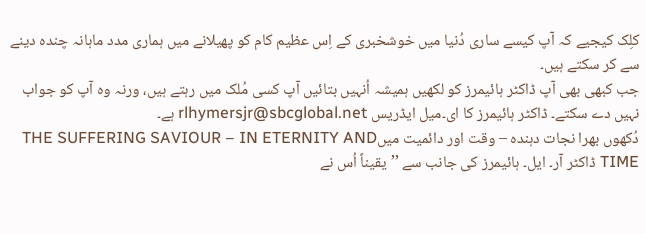کلِک کیجیے کہ آپ کیسے ساری دُنیا میں خوشخبری کے اِس عظیم کام کو پھیلانے میں ہماری مدد ماہانہ چندہ دینے سے کر سکتے ہیں۔
جب کبھی بھی آپ ڈاکٹر ہائیمرز کو لکھیں ہمیشہ اُنہیں بتائیں آپ کسی مُلک میں رہتے ہیں، ورنہ وہ آپ کو جواب نہیں دے سکتے۔ ڈاکٹر ہائیمرز کا ای۔میل ایڈریس rlhymersjr@sbcglobal.net ہے۔
دُکھوں بھرا نجات دہندہ – وقت اور دائمیت میںTHE SUFFERING SAVIOUR – IN ETERNITY AND TIME ڈاکٹر آر۔ ایل۔ ہائیمرز کی جانب سے ’’یقیناً اُس نے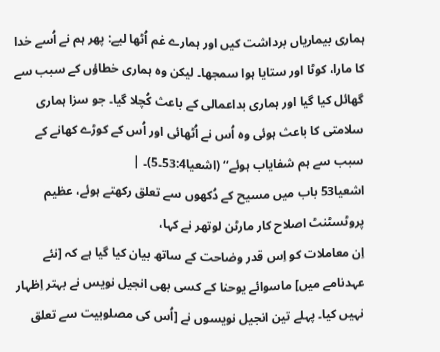ہماری بیماریاں برداشت کیں اور ہمارے غم اُٹھا لیے: پھر ہم نے اُسے خدا کا مارا، کوٹا اور ستایا ہوا سمجھا۔ لیکن وہ ہماری خطاؤں کے سبب سے گھائل کیا گیا اور ہماری بداعمالی کے باعث کُچلا گیا۔ جو سزا ہماری سلامتی کا باعث ہوئی وہ اُس نے اُٹھائی اور اُس کے کوڑے کھانے کے سبب سے ہم شفایاب ہوئے‘‘ (اشعیا53:4۔5)۔ |
اشعیا53 باب میں مسیح کے دُکھوں سے تعلق رکھتے ہوئے، عظیم پروٹسٹنٹ اصلاح کار مارٹن لوتھر نے کہا،
اِن معاملات کو اِس قدر وضاحت کے ساتھ بیان کیا گیا ہے کہ [نئے عہدنامے میں] ماسوائے یوحنا کے کسی بھی انجیل نویس نے بہتر اِظہار نہیں کیا۔ پہلے تین انجیل نویسوں نے [اُس کی مصلوبیت سے تعلق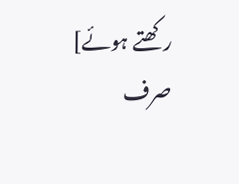رکھتے ہوئے] صرف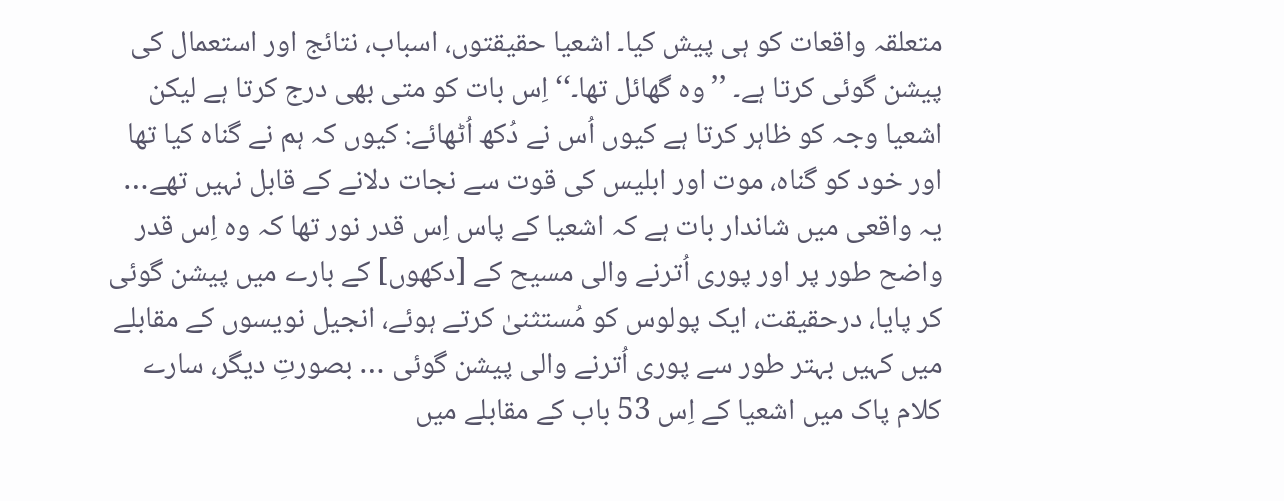متعلقہ واقعات کو ہی پیش کیا۔ اشعیا حقیقتوں، اسباب، نتائج اور استعمال کی پیشن گوئی کرتا ہے۔ ’’وہ گھائل تھا۔‘‘ اِس بات کو متی بھی درج کرتا ہے لیکن اشعیا وجہ کو ظاہر کرتا ہے کیوں اُس نے دُکھ اُٹھائے: کیوں کہ ہم نے گناہ کیا تھا اور خود کو گناہ، موت اور ابلیس کی قوت سے نجات دلانے کے قابل نہیں تھے… یہ واقعی میں شاندار بات ہے کہ اشعیا کے پاس اِس قدر نور تھا کہ وہ اِس قدر واضح طور پر اور پوری اُترنے والی مسیح کے [دکھوں] کے بارے میں پیشن گوئی کر پایا، درحقیقت، ایک پولوس کو مُستثنیٰ کرتے ہوئے، انجیل نویسوں کے مقابلے میں کہیں بہتر طور سے پوری اُترنے والی پیشن گوئی … بصورتِ دیگر، سارے کلام پاک میں اشعیا کے اِس 53 باب کے مقابلے میں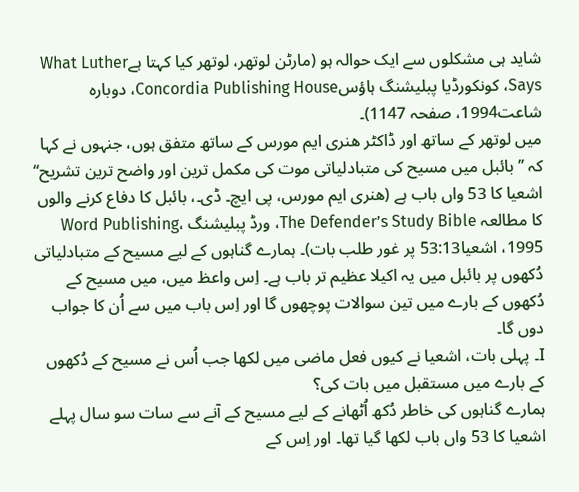شاید ہی مشکلوں سے ایک حوالہ ہو (مارٹن لوتھر، لوتھر کیا کہتا ہےWhat Luther Says، کونکورڈیا پبلیشنگ ہاؤسConcordia Publishing House، دوبارہ شاعت1994، صفحہ 1147)۔
میں لوتھر کے ساتھ اور ڈاکٹر ھنری ایم مورس کے ساتھ متفق ہوں، جنہوں نے کہا کہ ’’بائبل میں مسیح کی متبادلیاتی موت کی مکمل ترین اور واضح ترین تشریح‘‘ اشعیا کا 53 واں باب ہے (ھنری ایم مورس، پی ایچ۔ ڈی۔، بائبل کا دفاع کرنے والوں کا مطالعہ The Defender’s Study Bible، ورڈ پبلیشنگ Word Publishing، 1995، اشعیا53:13 پر غور طلب بات)۔ ہمارے گناہوں کے لیے مسیح کے متبادلیاتی دُکھوں پر بائبل میں یہ اکیلا عظیم تر باب ہے۔ اِس واعظ میں، میں مسیح کے دُکھوں کے بارے میں تین سوالات پوچھوں گا اور اِس باب میں سے اُن کا جواب دوں گا۔
I۔ پہلی بات، اشعیا نے کیوں فعل ماضی میں لکھا جب اُس نے مسیح کے دُکھوں کے بارے میں مستقبل میں بات کی؟
ہمارے گناہوں کی خاطر دُکھ اُٹھانے کے لیے مسیح کے آنے سے سات سو سال پہلے اشعیا کا 53 واں باب لکھا گیا تھا۔ اور اِس کے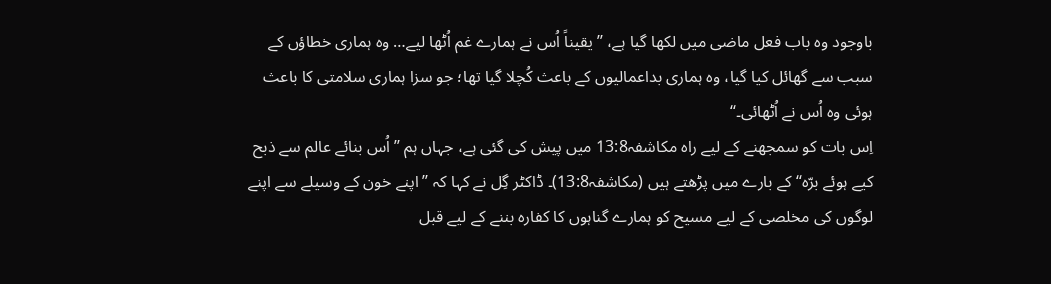باوجود وہ باب فعل ماضی میں لکھا گیا ہے، ’’یقیناً اُس نے ہمارے غم اُٹھا لیے… وہ ہماری خطاؤں کے سبب سے گھائل کیا گیا، وہ ہماری بداعمالیوں کے باعث کُچلا گیا تھا؛ جو سزا ہماری سلامتی کا باعث ہوئی وہ اُس نے اُٹھائی۔‘‘
اِس بات کو سمجھنے کے لیے راہ مکاشفہ13:8 میں پیش کی گئی ہے، جہاں ہم ’’اُس بنائے عالم سے ذبح کیے ہوئے برّہ‘‘ کے بارے میں پڑھتے ہیں (مکاشفہ13:8)۔ ڈاکٹر گِل نے کہا کہ ’’اپنے خون کے وسیلے سے اپنے لوگوں کی مخلصی کے لیے مسیح کو ہمارے گناہوں کا کفارہ بننے کے لیے قبل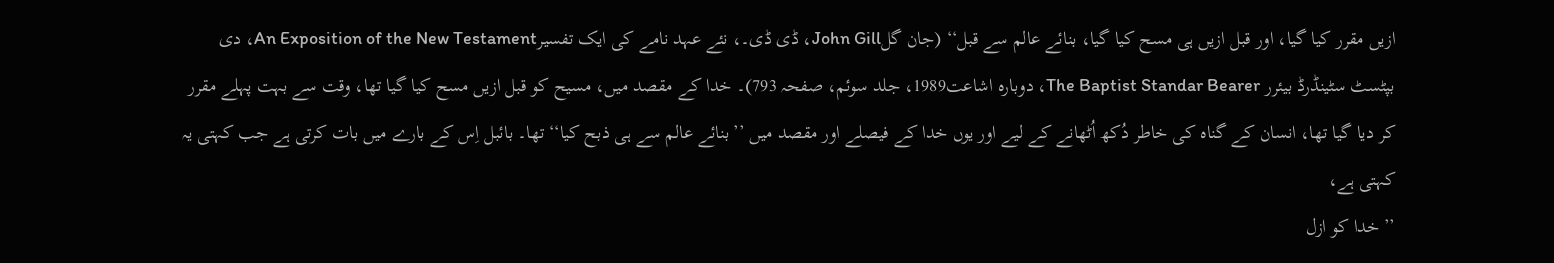ازیں مقرر کیا گیا، اور قبل ازیں ہی مسح کیا گیا، بنائے عالم سے قبل‘‘ (جان گلJohn Gill، ڈی ڈی۔، نئے عہد نامے کی ایک تفسیرAn Exposition of the New Testament، دی بپٹسٹ سٹینڈرڈ بیئرر The Baptist Standar Bearer، دوبارہ اشاعت1989، جلد سوئم، صفحہ 793)۔ خدا کے مقصد میں، مسیح کو قبل ازیں مسح کیا گیا تھا، وقت سے بہت پہلے مقرر کر دیا گیا تھا، انسان کے گناہ کی خاطر دُکھ اُٹھانے کے لیے اور یوں خدا کے فیصلے اور مقصد میں ’’بنائے عالم سے ہی ذبح کیا‘‘ تھا۔ بائبل اِس کے بارے میں بات کرتی ہے جب کہتی یہ کہتی ہے،
’’خدا کو ازل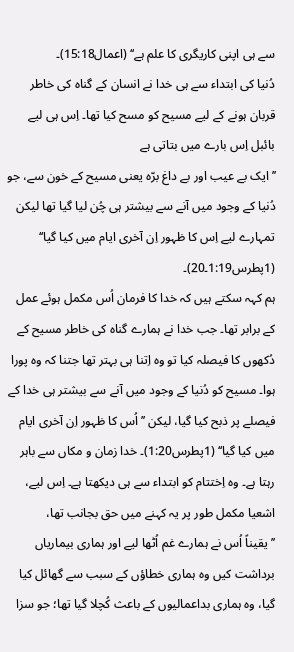سے ہی اپنی کاریگری کا علم ہے‘‘ (اعمال15:18)۔
دُنیا کی ابتداء سے ہی خدا نے انسان کے گناہ کی خاطر قربان ہونے کے لیے مسیح کو مسح کیا تھا۔ اِس ہی لیے بائبل اِس بارے میں بتاتی ہے
’’ایک بے عیب اور بے داغ برّہ یعنی مسیح کے خون سے، جو دُنیا کے وجود میں آنے سے بیشتر ہی چُن لیا گیا تھا لیکن تمہارے لیے اِس کا ظہور اِن آخری ایام میں کیا گیا‘‘ (1پطرس1:19۔20)۔
ہم کہہ سکتے ہیں کہ خدا کا فرمان اُس مکمل ہوئے عمل کے برابر تھا۔ جب خدا نے ہمارے گناہ کی خاطر مسیح کے دُکھوں کا فیصلہ کیا تو وہ اِتنا ہی بہتر تھا جتنا کہ وہ پورا ہوا۔ مسیح کو دُنیا کے وجود میں آنے سے بیشتر ہی خدا کے فیصلے پر ذبح کیا گیا، لیکن ’’اُس کا ظہور اِن آخری ایام میں کیا گیا‘‘ (1پطرس1:20)۔ خدا زمان و مکاں سے باہر رہتا ہے۔ وہ اِختتام کو ابتداء سے ہی دیکھتا ہے۔ اِس لیے، اشعیا مکمل طور پر یہ کہنے میں حق بجانب تھا،
’’یقیناً اُس نے ہمارے غم اُٹھا لیے اور ہماری بیماریاں برداشت کیں وہ ہماری خطاؤں کے سبب سے گھائل کیا گیا، وہ ہماری بداعمالیوں کے باعث کُچلا گیا تھا؛ جو سزا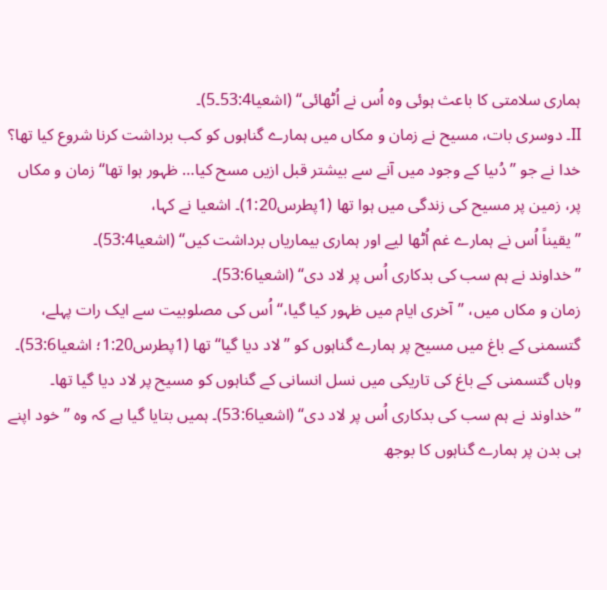ہماری سلامتی کا باعث ہوئی وہ اُس نے اُٹھائی‘‘ (اشعیا53:4۔5)۔
II۔ دوسری بات، مسیح نے زمان و مکاں میں ہمارے گناہوں کو کب برداشت کرنا شروع کیا تھا؟
خدا نے جو ’’دُںیا کے وجود میں آنے سے بیشتر قبل ازیں مسح کیا… ظہور ہوا تھا‘‘ زمان و مکاں پر، زمین پر مسیح کی زندگی میں ہوا تھا (1پطرس1:20)۔ اشعیا نے کہا،
’’یقیناً اُس نے ہمارے غم اُٹھا لیے اور ہماری بیماریاں برداشت کیں‘‘ (اشعیا53:4)۔
’’خداوند نے ہم سب کی بدکاری اُس پر لاد دی‘‘ (اشعیا53:6)۔
زمان و مکاں میں، ’’آخری ایام میں ظہور کیا گیا،‘‘ اُس کی مصلوبیت سے ایک رات پہلے، گتسمنی کے باغ میں مسیح پر ہمارے گناہوں کو ’’لاد دیا گیا‘‘ تھا (1پطرس1:20؛ اشعیا53:6)۔
وہاں گتسمنی کے باغ کی تاریکی میں نسل انسانی کے گناہوں کو مسیح پر لاد دیا گیا تھا۔ ’’خداوند نے ہم سب کی بدکاری اُس پر لاد دی‘‘ (اشعیا53:6)۔ ہمیں بتایا گیا ہے کہ وہ ’’خود اپنے ہی بدن پر ہمارے گناہوں کا بوجھ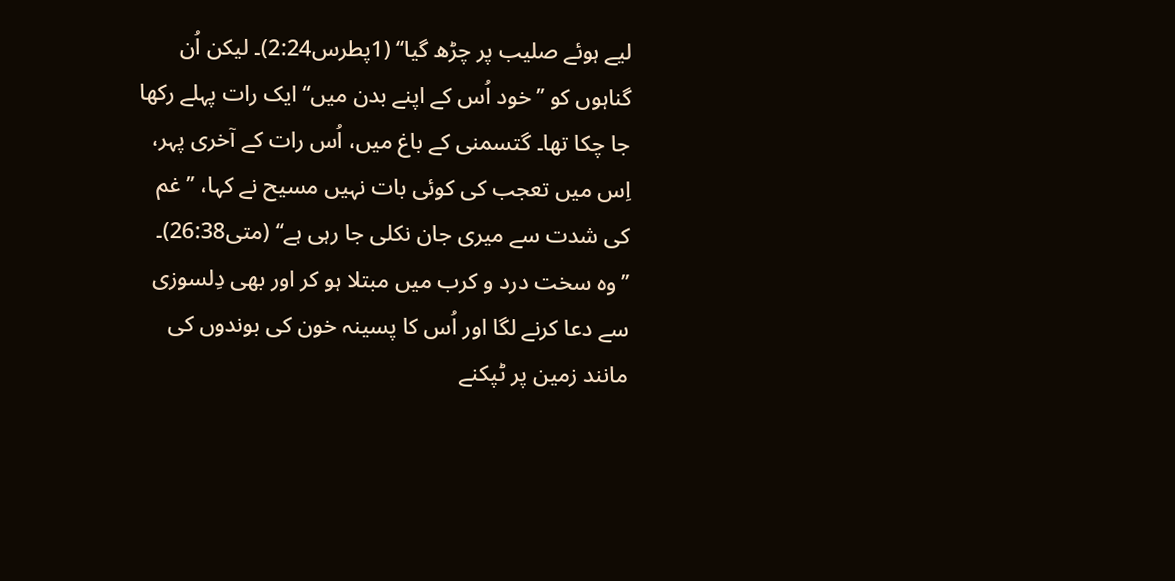لیے ہوئے صلیب پر چڑھ گیا‘‘ (1پطرس2:24)۔ لیکن اُن گناہوں کو ’’خود اُس کے اپنے بدن میں‘‘ ایک رات پہلے رکھا جا چکا تھا۔ گتسمنی کے باغ میں، اُس رات کے آخری پہر، اِس میں تعجب کی کوئی بات نہیں مسیح نے کہا، ’’غم کی شدت سے میری جان نکلی جا رہی ہے‘‘ (متی26:38)۔
’’وہ سخت درد و کرب میں مبتلا ہو کر اور بھی دِلسوزی سے دعا کرنے لگا اور اُس کا پسینہ خون کی بوندوں کی مانند زمین پر ٹپکنے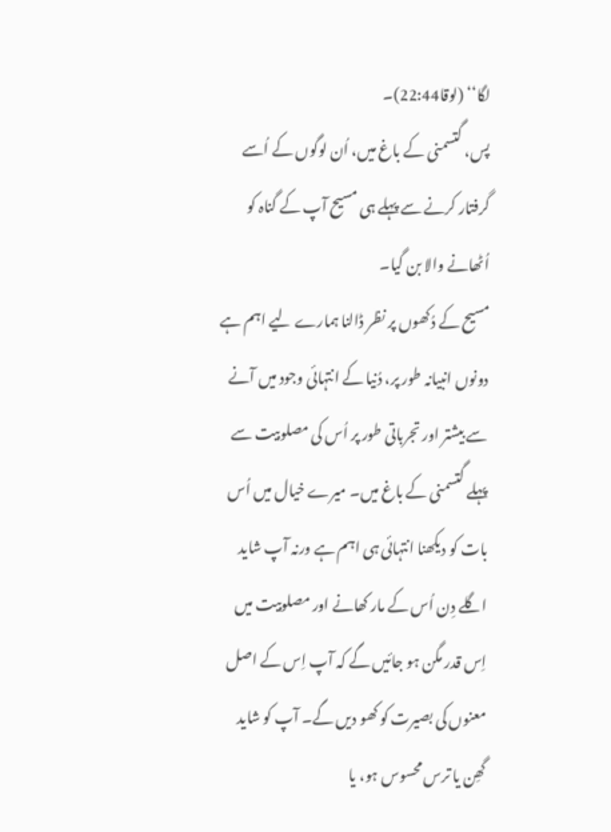لگا‘‘ (لوقا22:44)۔
پس، گتسمنی کے باغ میں، اُن لوگوں کے اُسے گرفتار کرنے سے پہلے ہی مسیح آپ کے گناہ کو اُٹھانے والا بن گیا۔
مسیح کے دُکھوں پر نظر ڈالنا ہمارے لیے اہم ہے دونوں انبیانہ طور پر، دُنیا کے انتہائی وجود میں آنے سے بیشتر اور تجرباتی طور پر اُس کی مصلوبیت سے پہلے گتسمنی کے باغ میں۔ میرے خیال میں اُس بات کو دیکھنا انتہائی ہی اہم ہے ورنہ آپ شاید اگلے دِن اُس کے مار کھانے اور مصلوبیت میں اِس قدر مگن ہو جائیں گے کہ آپ اِس کے اصل معنوں کی بصیرت کو کھو دیں گے۔ آپ کو شاید گھِن یا ترس محسوس ہو، یا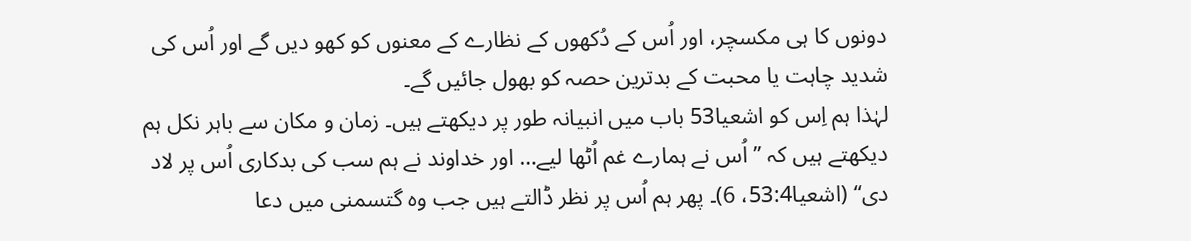دونوں کا ہی مکسچر، اور اُس کے دُکھوں کے نظارے کے معنوں کو کھو دیں گے اور اُس کی شدید چاہت یا محبت کے بدترین حصہ کو بھول جائیں گے۔
لہٰذا ہم اِس کو اشعیا53 باب میں انبیانہ طور پر دیکھتے ہیں۔ زمان و مکان سے باہر نکل ہم دیکھتے ہیں کہ ’’اُس نے ہمارے غم اُٹھا لیے… اور خداوند نے ہم سب کی بدکاری اُس پر لاد دی‘‘ (اشعیا53:4، 6)۔ پھر ہم اُس پر نظر ڈالتے ہیں جب وہ گتسمنی میں دعا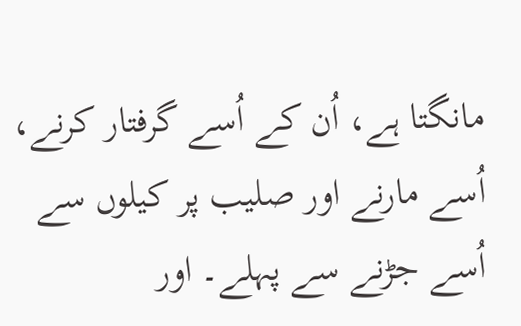مانگتا ہے، اُن کے اُسے گرفتار کرنے، اُسے مارنے اور صلیب پر کیلوں سے اُسے جڑنے سے پہلے۔ اور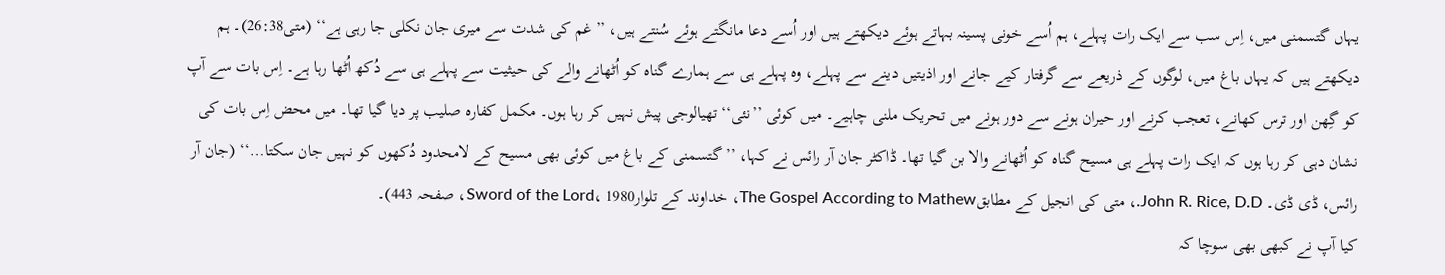یہاں گتسمنی میں، اِس سب سے ایک رات پہلے، ہم اُسے خونی پسینہ بہاتے ہوئے دیکھتے ہیں اور اُسے دعا مانگتے ہوئے سُنتے ہیں، ’’غم کی شدت سے میری جان نکلی جا رہی ہے‘‘ (متی26:38)۔ ہم دیکھتے ہیں کہ یہاں باغ میں، لوگوں کے ذریعے سے گرفتار کیے جانے اور اذیتیں دینے سے پہلے، وہ پہلے ہی سے ہمارے گناہ کو اُٹھانے والے کی حیثیت سے پہلے ہی سے دُکھ اُٹھا رہا ہے۔ اِس بات سے آپ کو گِھن اور ترس کھانے، تعجب کرنے اور حیران ہونے سے دور ہونے میں تحریک ملنی چاہیے۔ میں کوئی ’’نئی‘‘ تھیالوجی پیش نہیں کر رہا ہوں۔ مکمل کفارہ صلیب پر دیا گیا تھا۔ میں محض اِس بات کی نشان دہی کر رہا ہوں کہ ایک رات پہلے ہی مسیح گناہ کو اُٹھانے والا بن گیا تھا۔ ڈاکٹر جان آر رائس نے کہا، ’’گتسمنی کے باغ میں کوئی بھی مسیح کے لامحدود دُکھوں کو نہیں جان سکتا…‘‘ (جان آر رائس، ڈی ڈی۔ John R. Rice, D.D.، متی کی انجیل کے مطابقThe Gospel According to Mathew، خداوند کے تلوارSword of the Lord، 1980، صفحہ 443)۔
کیا آپ نے کبھی بھی سوچا کہ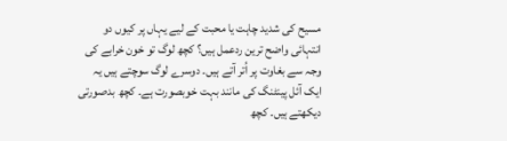مسیح کی شدید چاہت یا محبت کے لیے یہاں پر کیوں دو انتہائی واضح ترین ردعمل ہیں؟ کچھ لوگ تو خون خرابے کی وجہ سے بغاوت پر اُتر آتے ہیں۔ دوسرے لوگ سوچتے ہیں یہ ایک آئل پینٹنگ کی مانند بہت خوبصورت ہے۔ کچھ بدصورتی دیکھتے ہیں۔ کچھ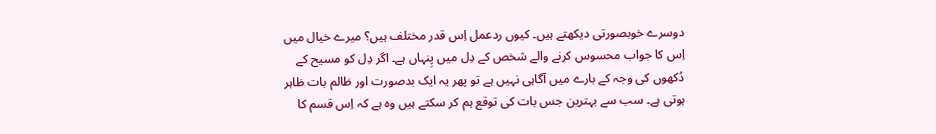دوسرے خوبصورتی دیکھتے ہیں۔ کیوں ردعمل اِس قدر مختلف ہیں؟ میرے خیال میں اِس کا جواب محسوس کرنے والے شخص کے دِل میں پِنہاں ہے۔ اگر دِل کو مسیح کے دُکھوں کی وجہ کے بارے میں آگاہی نہیں ہے تو پھر یہ ایک بدصورت اور ظالم بات ظاہر ہوتی ہے۔ سب سے بہترین جس بات کی توقع ہم کر سکتے ہیں وہ ہے کہ اِس قسم کا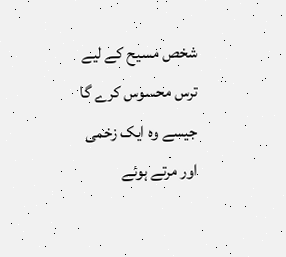شخص مسیح کے لیے ترس محسوس کرے گا جیسے وہ ایک زخمی اور مرتے ہوئے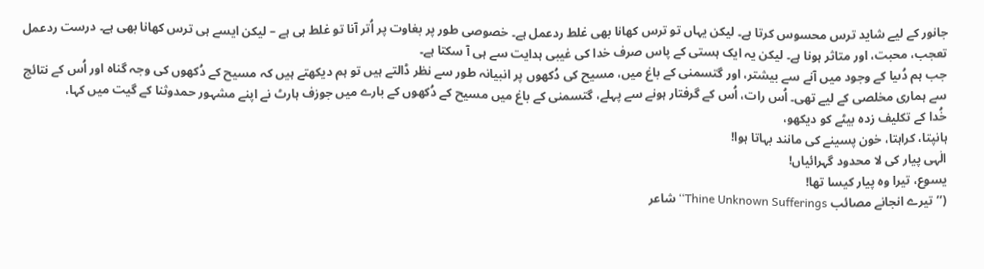جانور کے لیے شاید ترس محسوس کرتا ہے۔ لیکن یہاں تو ترس کھانا بھی غلط ردعمل ہے۔ خصوصی طور پر بغاوت پر اُتر آنا تو غلط ہی ہے – لیکن ایسے ہی ترس کھانا بھی ہے۔ درست ردعمل تعجب، محبت، اور متاثر ہونا ہے۔ لیکن یہ ایک ہستی کے پاس صرف خدا کی غیبی ہدایت سے ہی آ سکتا ہے۔
جب ہم دُںیا کے وجود میں آنے سے بیشتر، اور گتسمنی کے باغ میں، مسیح کی دُکھوں پر انبیانہ طور سے نظر ڈالتے ہیں تو ہم دیکھتے ہیں کہ مسیح کے دُکھوں کی وجہ گناہ اور اُس کے نتائج سے ہماری مخلصی کے لیے تھی۔ اُس رات، اُس کے گرفتار ہونے سے پہلے، گتسمنی کے باغ میں مسیح کے دُکھوں کے بارے میں جوزف ہارٹ نے اپنے مشہور حمدوثنا کے گیت میں کہا،
خُدا کے تکلیف زدہ بیٹے کو دیکھو،
ہانپتا، کراہتا، خون پسینے کی مانند بہاتا ہوا!
الٰہی پیار کی لا محدود گہرائیاں!
یسوع، تیرا وہ پیار کیسا تھا!
(’’تیرے انجانے مصائب Thine Unknown Sufferings‘‘ شاعر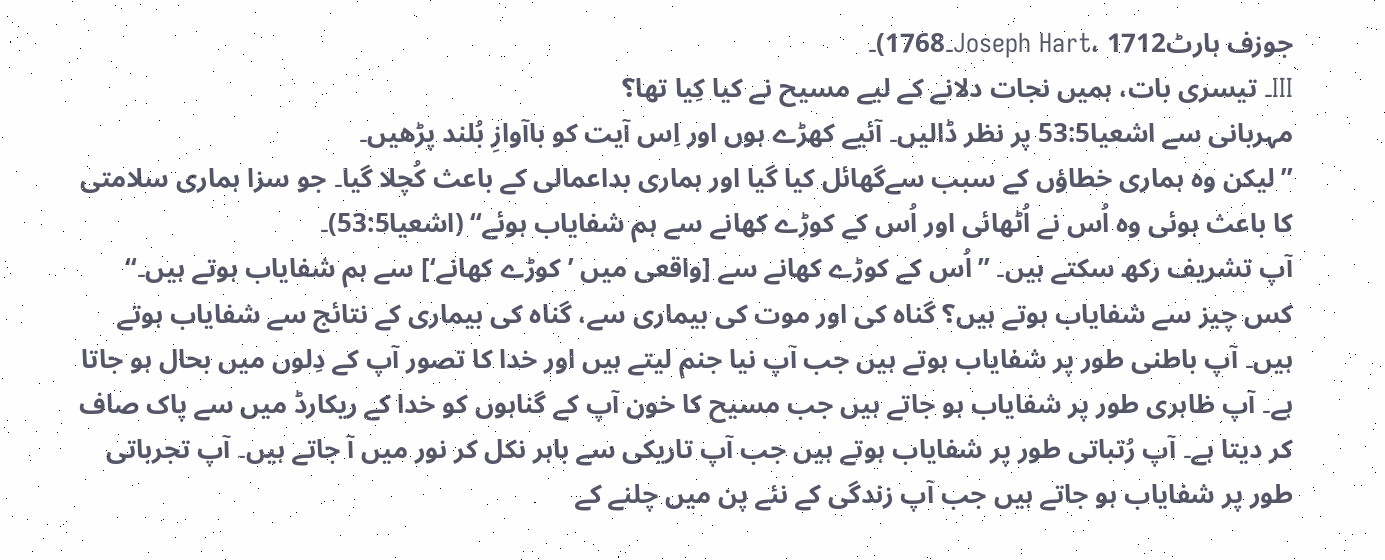جوزف ہارٹJoseph Hart، 1712۔1768)۔
III۔ تیسری بات، ہمیں نجات دلانے کے لیے مسیح نے کیا کِیا تھا؟
مہربانی سے اشعیا53:5 پر نظر ڈالیں۔ آئیے کھڑے ہوں اور اِس آیت کو باآوازِ بُلند پڑھیں۔
’’لیکن وہ ہماری خطاؤں کے سبب سےگھائل کیا گیا اور ہماری بداعمالی کے باعث کُچلا گیا۔ جو سزا ہماری سلامتی کا باعث ہوئی وہ اُس نے اُٹھائی اور اُس کے کوڑے کھانے سے ہم شفایاب ہوئے‘‘ (اشعیا53:5)۔
آپ تشریف رکھ سکتے ہیں۔ ’’اُس کے کوڑے کھانے سے [واقعی میں ’کوڑے کھانے‘] سے ہم شفایاب ہوتے ہیں۔‘‘ کس چیز سے شفایاب ہوتے ہیں؟ گناہ کی اور موت کی بیماری سے، گناہ کی بیماری کے نتائج سے شفایاب ہوتے ہیں۔ آپ باطنی طور پر شفایاب ہوتے ہیں جب آپ نیا جنم لیتے ہیں اور خدا کا تصور آپ کے دِلوں میں بحال ہو جاتا ہے۔ آپ ظاہری طور پر شفایاب ہو جاتے ہیں جب مسیح کا خون آپ کے گناہوں کو خدا کے ریکارڈ میں سے پاک صاف کر دیتا ہے۔ آپ رُتباتی طور پر شفایاب ہوتے ہیں جب آپ تاریکی سے باہر نکل کر نور میں آ جاتے ہیں۔ آپ تجرباتی طور پر شفایاب ہو جاتے ہیں جب آپ زندگی کے نئے پن میں چلنے کے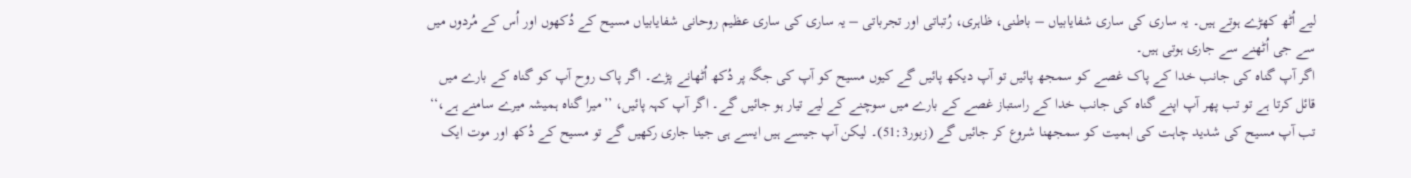لیے اُٹھ کھڑے ہوتے ہیں۔ یہ ساری کی ساری شفایابیاں – باطنی، ظاہری، رُتباتی اور تجرباتی – یہ ساری کی ساری عظیم روحانی شفایابیاں مسیح کے دُکھوں اور اُس کے مُردوں میں سے جی اُٹھنے سے جاری ہوتی ہیں۔
اگر آپ گناہ کی جانب خدا کے پاک غصے کو سمجھ پائیں تو آپ دیکھ پائیں گے کیوں مسیح کو آپ کی جگہ پر دُکھ اُٹھانے پڑے۔ اگر پاک روح آپ کو گناہ کے بارے میں قائل کرتا ہے تو تب پھر آپ اپنے گناہ کی جانب خدا کے راستباز غصے کے بارے میں سوچنے کے لیے تیار ہو جائیں گے۔ اگر آپ کہہ پائیں، ’’میرا گناہ ہمیشہ میرے سامنے ہے،‘‘ تب آپ مسیح کی شدید چاہت کی اہمیت کو سمجھنا شروع کر جائیں گے (زبور51:3)۔ لیکن آپ جیسے ہیں ایسے ہی جینا جاری رکھیں گے تو مسیح کے دُکھ اور موت ایک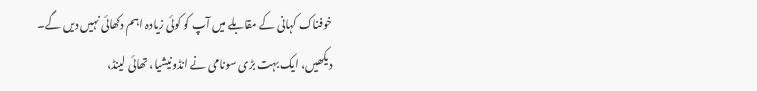خوفناک کہانی کے مقابلے میں آپ کو کوئی زیادہ اہم دکھائی نہیں دیں گے۔
دیکھیں، ایک بہت بڑی سونامی نے انڈونیشیا، تھائی لینڈ،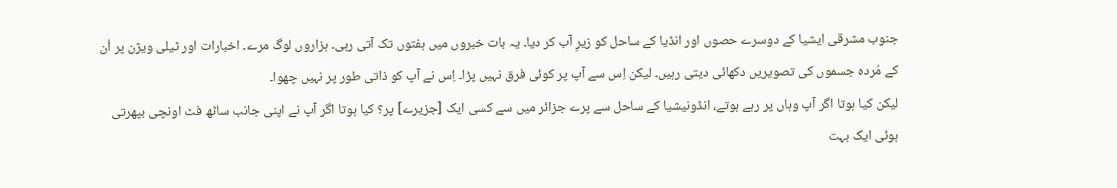جنوب مشرقی ایشیا کے دوسرے حصوں اور انڈیا کے ساحل کو زیرِ آب کر دیا۔ یہ بات خبروں میں ہفتوں تک آتی رہی۔ ہزاروں لوگ مرے۔ اخبارات اور ٹیلی ویژن پر اُن کے مُردہ جسموں کی تصویریں دکھائی دیتی رہیں۔ لیکن اِس سے آپ پر کوئی فرق نہیں پڑا۔ اِس نے آپ کو ذاتی طور پر نہیں چھوا۔
لیکن کیا ہوتا اگر آپ وہاں پر رہے ہوتے، انڈونیشیا کے ساحل سے پرے جزائر میں سے کسی ایک [جزیرے] پر؟ کیا ہوتا اگر آپ نے اپنی جانب ساٹھ فٹ اونچی بپھرتی ہوئی ایک بہت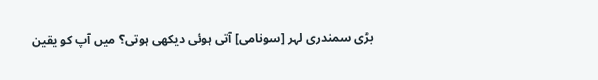بڑی سمندری لہر [سونامی] آتی ہوئی دیکھی ہوتی؟ میں آپ کو یقین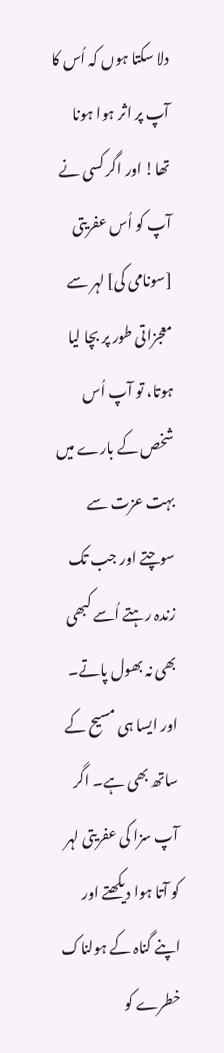دلا سکتا ہوں کہ اُس کا آپ پر اثر ہوا ہونا تھا! اور اگر کسی نے آپ کو اُس عفریتی [سونامی کی] لہر سے معجزاتی طور پر بچا لیا ہوتا، تو آپ اُس شخص کے بارے میں بہت عزت سے سوچتے اور جب تک زندہ رہتے اُسے کبھی بھی نہ بھول پاتے۔
اور ایسا ہی مسیح کے ساتھ بھی ہے۔ اگر آپ سزا کی عفریتی لہر کو آتا ہوا دیکھتے اور اپنے گناہ کے ہولناک خطرے کو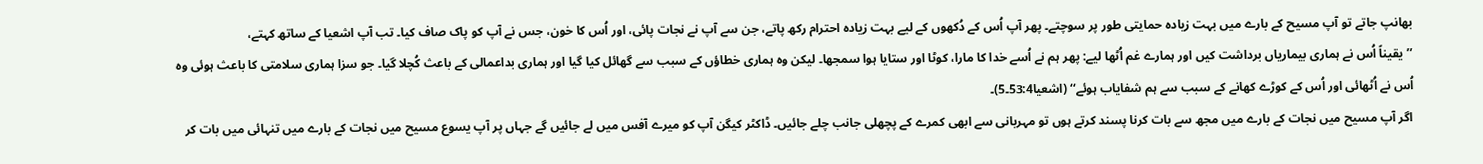بھانپ جاتے تو آپ مسیح کے بارے میں بہت زیادہ حمایتی طور پر سوچتے۔ پھر آپ اُس کے دُکھوں کے لیے بہت زیادہ احترام رکھ پاتے، جن سے آپ نے نجات پائی، اور اُس کا خون، جس نے آپ کو پاک صاف کیا۔ تب آپ اشعیا کے ساتھ کہتے،
’’یقیناً اُس نے ہماری بیماریاں برداشت کیں اور ہمارے غم اُٹھا لیے: پھر ہم نے اُسے خدا کا مارا، کوٹا اور ستایا ہوا سمجھا۔ لیکن وہ ہماری خطاؤں کے سبب سے گھائل کیا گیا اور ہماری بداعمالی کے باعث کُچلا گیا۔ جو سزا ہماری سلامتی کا باعث ہوئی وہ اُس نے اُٹھائی اور اُس کے کوڑے کھانے کے سبب سے ہم شفایاب ہوئے‘‘ (اشعیا53:4۔5)۔
اگر آپ مسیح میں نجات کے بارے میں مجھ سے بات کرنا پسند کرتے ہوں تو مہربانی سے ابھی کمرے کے پچھلی جانب چلے جائیں۔ ڈاکٹر کیگن آپ کو میرے آفس میں لے جائیں گے جہاں پر آپ یسوع مسیح میں نجات کے بارے میں تنہائی میں بات کر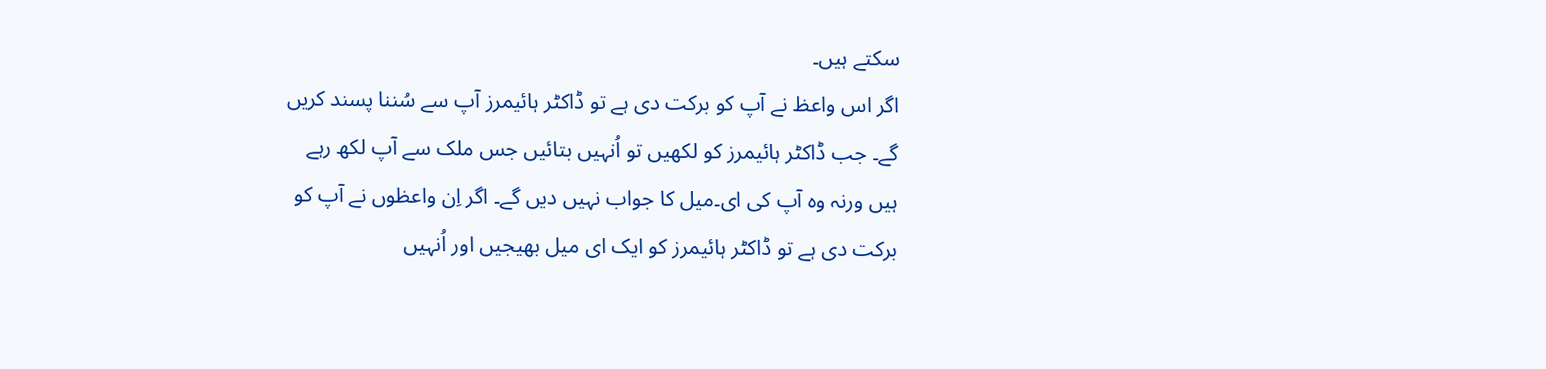سکتے ہیں۔
اگر اس واعظ نے آپ کو برکت دی ہے تو ڈاکٹر ہائیمرز آپ سے سُننا پسند کریں گے۔ جب ڈاکٹر ہائیمرز کو لکھیں تو اُنہیں بتائیں جس ملک سے آپ لکھ رہے ہیں ورنہ وہ آپ کی ای۔میل کا جواب نہیں دیں گے۔ اگر اِن واعظوں نے آپ کو برکت دی ہے تو ڈاکٹر ہائیمرز کو ایک ای میل بھیجیں اور اُنہیں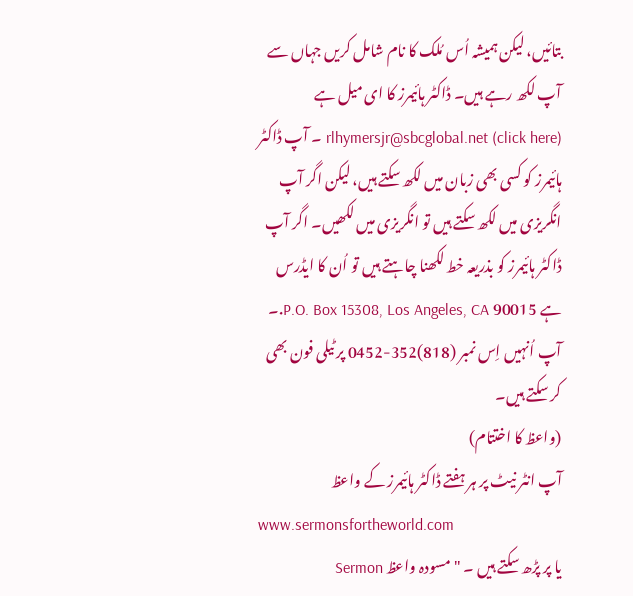بتائیں، لیکن ہمیشہ اُس مُلک کا نام شامل کریں جہاں سے آپ لکھ رہے ہیں۔ ڈاکٹر ہائیمرز کا ای میل ہے rlhymersjr@sbcglobal.net (click here) ۔ آپ ڈاکٹر ہائیمرز کو کسی بھی زبان میں لکھ سکتے ہیں، لیکن اگر آپ انگریزی میں لکھ سکتے ہیں تو انگریزی میں لکھیں۔ اگر آپ ڈاکٹر ہائیمرز کو بذریعہ خط لکھنا چاہتے ہیں تو اُن کا ایڈرس ہے P.O. Box 15308, Los Angeles, CA 90015.۔ آپ اُنہیں اِس نمبر (818)352-0452 پر ٹیلی فون بھی کر سکتے ہیں۔
(واعظ کا اختتام)
آپ انٹر نیٹ پر ہر ہفتے ڈاکٹر ہائیمرز کے واعظ
www.sermonsfortheworld.com
یا پر پڑھ سکتے ہیں ۔ "مسودہ واعظ Sermon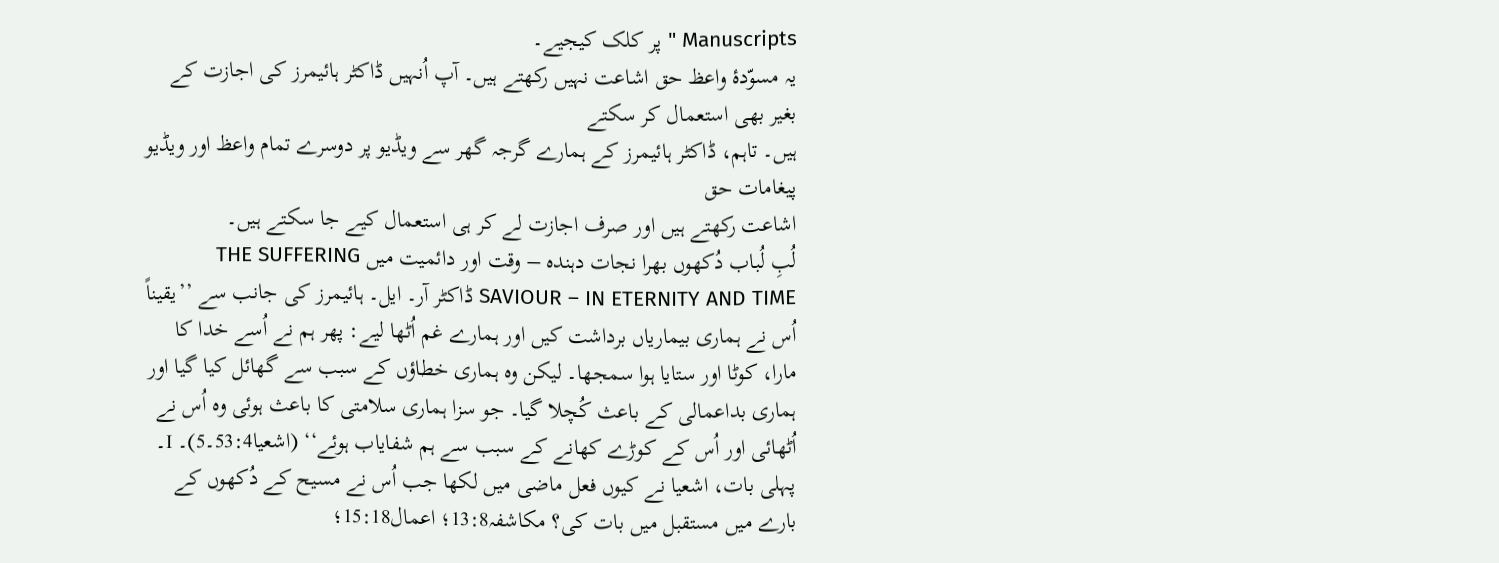Manuscripts " پر کلک کیجیے۔
یہ مسوّدۂ واعظ حق اشاعت نہیں رکھتے ہیں۔ آپ اُنہیں ڈاکٹر ہائیمرز کی اجازت کے بغیر بھی استعمال کر سکتے
ہیں۔ تاہم، ڈاکٹر ہائیمرز کے ہمارے گرجہ گھر سے ویڈیو پر دوسرے تمام واعظ اور ویڈیو پیغامات حق
اشاعت رکھتے ہیں اور صرف اجازت لے کر ہی استعمال کیے جا سکتے ہیں۔
لُبِ لُباب دُکھوں بھرا نجات دہندہ – وقت اور دائمیت میں THE SUFFERING SAVIOUR – IN ETERNITY AND TIME ڈاکٹر آر۔ ایل۔ ہائیمرز کی جانب سے ’’یقیناً اُس نے ہماری بیماریاں برداشت کیں اور ہمارے غم اُٹھا لیے: پھر ہم نے اُسے خدا کا مارا، کوٹا اور ستایا ہوا سمجھا۔ لیکن وہ ہماری خطاؤں کے سبب سے گھائل کیا گیا اور ہماری بداعمالی کے باعث کُچلا گیا۔ جو سزا ہماری سلامتی کا باعث ہوئی وہ اُس نے اُٹھائی اور اُس کے کوڑے کھانے کے سبب سے ہم شفایاب ہوئے‘‘ (اشعیا53:4۔5)۔ I۔ پہلی بات، اشعیا نے کیوں فعل ماضی میں لکھا جب اُس نے مسیح کے دُکھوں کے بارے میں مستقبل میں بات کی؟ مکاشفہ13:8؛ اعمال15:18؛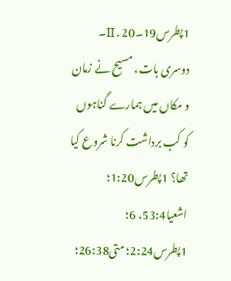1پطرس19۔20 . II۔ دوسری بات، مسیح نے زمان و مکاں میں ہمارے گناہوں کو کب برداشت کرنا شروع کیا تھا؟ 1پطرس1:20؛ اشعیا53:4، 6؛ 1پطرس2:24؛ متی26:38؛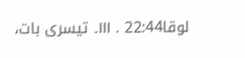لوقا22:44 . III۔ تیسری بات،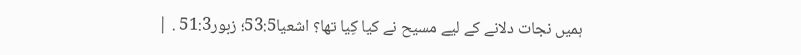ہمیں نجات دلانے کے لیے مسیح نے کیا کِیا تھا؟ اشعیا53:5؛ زبور51:3 . |